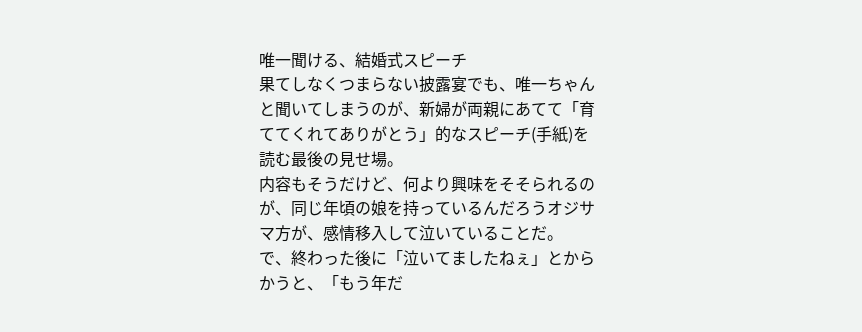唯一聞ける、結婚式スピーチ
果てしなくつまらない披露宴でも、唯一ちゃんと聞いてしまうのが、新婦が両親にあてて「育ててくれてありがとう」的なスピーチ(手紙)を読む最後の見せ場。
内容もそうだけど、何より興味をそそられるのが、同じ年頃の娘を持っているんだろうオジサマ方が、感情移入して泣いていることだ。
で、終わった後に「泣いてましたねぇ」とからかうと、「もう年だ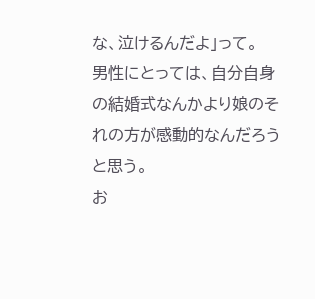な、泣けるんだよ」って。
男性にとっては、自分自身の結婚式なんかより娘のそれの方が感動的なんだろうと思う。
お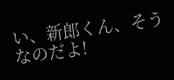い、新郎くん、そうなのだよ!